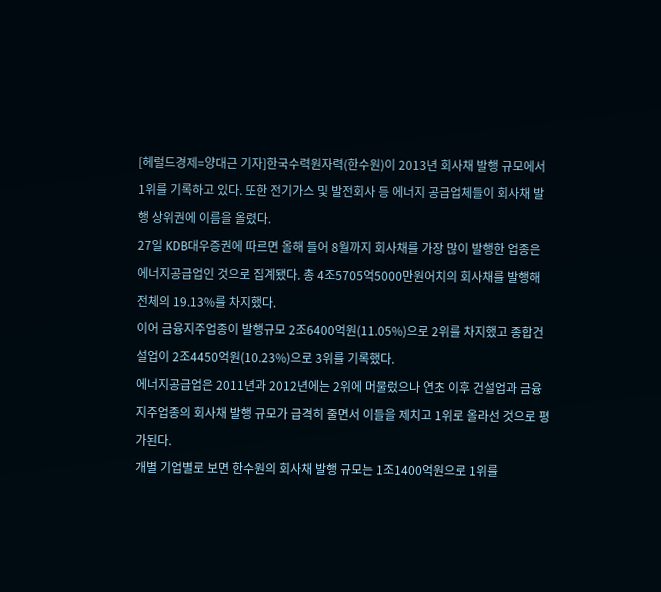[헤럴드경제=양대근 기자]한국수력원자력(한수원)이 2013년 회사채 발행 규모에서 1위를 기록하고 있다. 또한 전기가스 및 발전회사 등 에너지 공급업체들이 회사채 발행 상위권에 이름을 올렸다.
27일 KDB대우증권에 따르면 올해 들어 8월까지 회사채를 가장 많이 발행한 업종은 에너지공급업인 것으로 집계됐다. 총 4조5705억5000만원어치의 회사채를 발행해 전체의 19.13%를 차지했다.
이어 금융지주업종이 발행규모 2조6400억원(11.05%)으로 2위를 차지했고 종합건설업이 2조4450억원(10.23%)으로 3위를 기록했다.
에너지공급업은 2011년과 2012년에는 2위에 머물렀으나 연초 이후 건설업과 금융지주업종의 회사채 발행 규모가 급격히 줄면서 이들을 제치고 1위로 올라선 것으로 평가된다.
개별 기업별로 보면 한수원의 회사채 발행 규모는 1조1400억원으로 1위를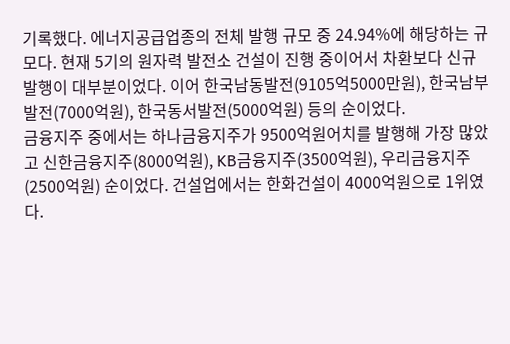기록했다. 에너지공급업종의 전체 발행 규모 중 24.94%에 해당하는 규모다. 현재 5기의 원자력 발전소 건설이 진행 중이어서 차환보다 신규 발행이 대부분이었다. 이어 한국남동발전(9105억5000만원), 한국남부발전(7000억원), 한국동서발전(5000억원) 등의 순이었다.
금융지주 중에서는 하나금융지주가 9500억원어치를 발행해 가장 많았고 신한금융지주(8000억원), KB금융지주(3500억원), 우리금융지주(2500억원) 순이었다. 건설업에서는 한화건설이 4000억원으로 1위였다.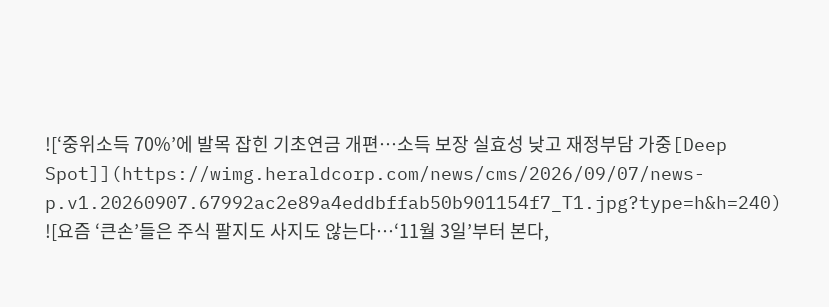![‘중위소득 70%’에 발목 잡힌 기초연금 개편…소득 보장 실효성 낮고 재정부담 가중[Deep Spot]](https://wimg.heraldcorp.com/news/cms/2026/09/07/news-p.v1.20260907.67992ac2e89a4eddbffab50b901154f7_T1.jpg?type=h&h=240)
![요즘 ‘큰손’들은 주식 팔지도 사지도 않는다…‘11월 3일’부터 본다,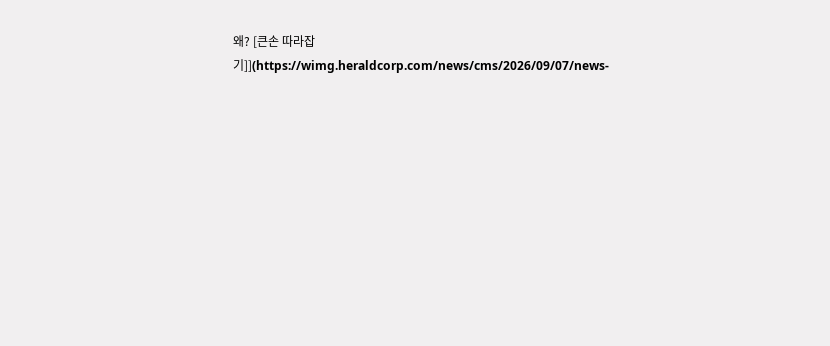왜? [큰손 따라잡기]](https://wimg.heraldcorp.com/news/cms/2026/09/07/news-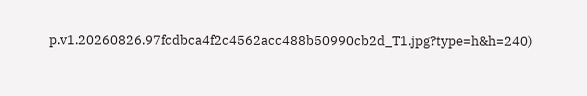p.v1.20260826.97fcdbca4f2c4562acc488b50990cb2d_T1.jpg?type=h&h=240)